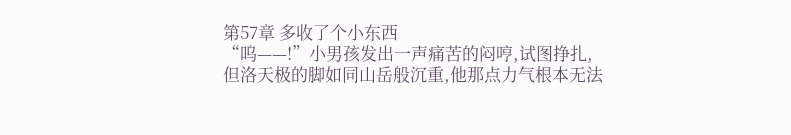第57章 多收了个小东西
“呜——!”小男孩发出一声痛苦的闷哼,试图挣扎,但洛天极的脚如同山岳般沉重,他那点力气根本无法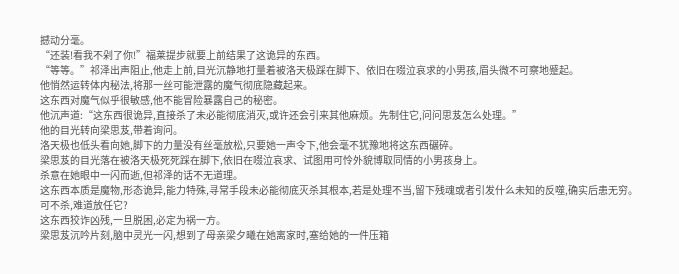撼动分毫。
“还装!看我不剁了你!”福莱提步就要上前结果了这诡异的东西。
“等等。”祁泽出声阻止,他走上前,目光沉静地打量着被洛天极踩在脚下、依旧在啜泣哀求的小男孩,眉头微不可察地蹙起。
他悄然运转体内秘法,将那一丝可能泄露的魔气彻底隐藏起来。
这东西对魔气似乎很敏感,他不能冒险暴露自己的秘密。
他沉声道:“这东西很诡异,直接杀了未必能彻底消灭,或许还会引来其他麻烦。先制住它,问问思芨怎么处理。”
他的目光转向梁思芨,带着询问。
洛天极也低头看向她,脚下的力量没有丝毫放松,只要她一声令下,他会毫不犹豫地将这东西碾碎。
梁思芨的目光落在被洛天极死死踩在脚下,依旧在啜泣哀求、试图用可怜外貌博取同情的小男孩身上。
杀意在她眼中一闪而逝,但祁泽的话不无道理。
这东西本质是魔物,形态诡异,能力特殊,寻常手段未必能彻底灭杀其根本,若是处理不当,留下残魂或者引发什么未知的反噬,确实后患无穷。
可不杀,难道放任它?
这东西狡诈凶残,一旦脱困,必定为祸一方。
梁思芨沉吟片刻,脑中灵光一闪,想到了母亲梁夕曦在她离家时,塞给她的一件压箱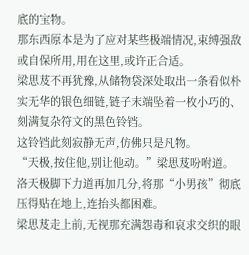底的宝物。
那东西原本是为了应对某些极端情况,束缚强敌或自保所用,用在这里,或许正合适。
梁思芨不再犹豫,从储物袋深处取出一条看似朴实无华的银色细链,链子末端坠着一枚小巧的、刻满复杂符文的黑色铃铛。
这铃铛此刻寂静无声,仿佛只是凡物。
“天极,按住他,别让他动。”梁思芨吩咐道。
洛天极脚下力道再加几分,将那“小男孩”彻底压得贴在地上,连抬头都困难。
梁思芨走上前,无视那充满怨毒和哀求交织的眼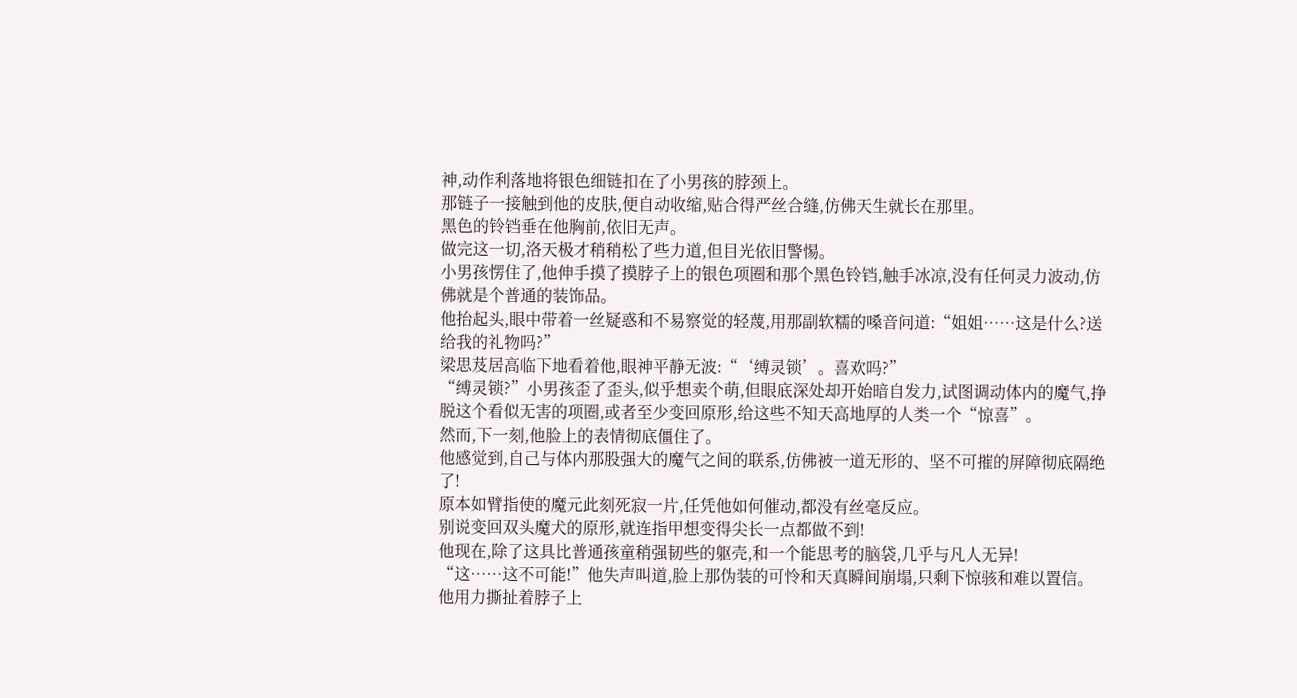神,动作利落地将银色细链扣在了小男孩的脖颈上。
那链子一接触到他的皮肤,便自动收缩,贴合得严丝合缝,仿佛天生就长在那里。
黑色的铃铛垂在他胸前,依旧无声。
做完这一切,洛天极才稍稍松了些力道,但目光依旧警惕。
小男孩愣住了,他伸手摸了摸脖子上的银色项圈和那个黑色铃铛,触手冰凉,没有任何灵力波动,仿佛就是个普通的装饰品。
他抬起头,眼中带着一丝疑惑和不易察觉的轻蔑,用那副软糯的嗓音问道:“姐姐……这是什么?送给我的礼物吗?”
梁思芨居高临下地看着他,眼神平静无波:“‘缚灵锁’。喜欢吗?”
“缚灵锁?”小男孩歪了歪头,似乎想卖个萌,但眼底深处却开始暗自发力,试图调动体内的魔气,挣脱这个看似无害的项圈,或者至少变回原形,给这些不知天高地厚的人类一个“惊喜”。
然而,下一刻,他脸上的表情彻底僵住了。
他感觉到,自己与体内那股强大的魔气之间的联系,仿佛被一道无形的、坚不可摧的屏障彻底隔绝了!
原本如臂指使的魔元此刻死寂一片,任凭他如何催动,都没有丝毫反应。
别说变回双头魔犬的原形,就连指甲想变得尖长一点都做不到!
他现在,除了这具比普通孩童稍强韧些的躯壳,和一个能思考的脑袋,几乎与凡人无异!
“这……这不可能!”他失声叫道,脸上那伪装的可怜和天真瞬间崩塌,只剩下惊骇和难以置信。
他用力撕扯着脖子上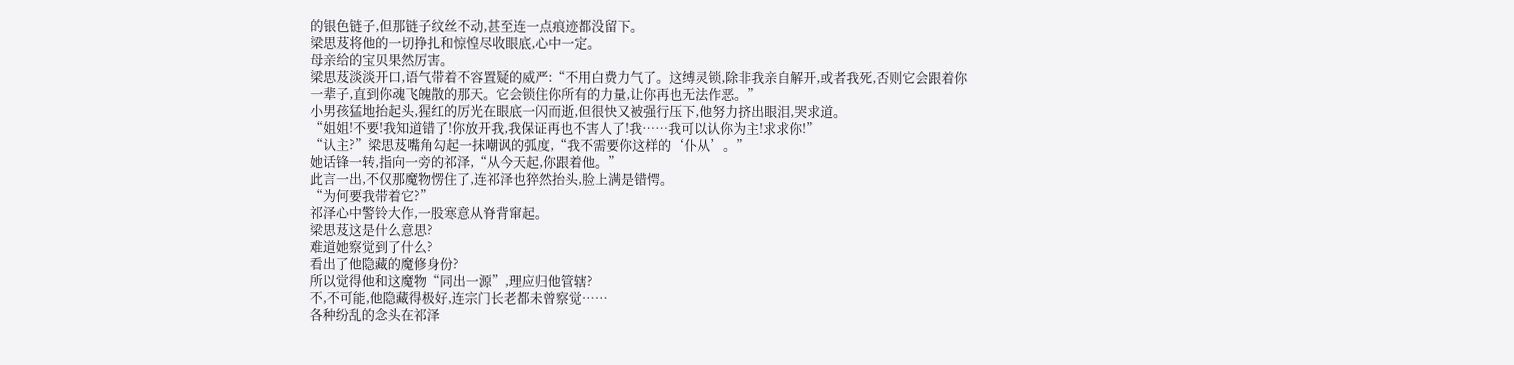的银色链子,但那链子纹丝不动,甚至连一点痕迹都没留下。
梁思芨将他的一切挣扎和惊惶尽收眼底,心中一定。
母亲给的宝贝果然厉害。
梁思芨淡淡开口,语气带着不容置疑的威严:“不用白费力气了。这缚灵锁,除非我亲自解开,或者我死,否则它会跟着你一辈子,直到你魂飞魄散的那天。它会锁住你所有的力量,让你再也无法作恶。”
小男孩猛地抬起头,猩红的厉光在眼底一闪而逝,但很快又被强行压下,他努力挤出眼泪,哭求道。
“姐姐!不要!我知道错了!你放开我,我保证再也不害人了!我……我可以认你为主!求求你!”
“认主?”梁思芨嘴角勾起一抹嘲讽的弧度,“我不需要你这样的‘仆从’。”
她话锋一转,指向一旁的祁泽,“从今天起,你跟着他。”
此言一出,不仅那魔物愣住了,连祁泽也猝然抬头,脸上满是错愕。
“为何要我带着它?”
祁泽心中警铃大作,一股寒意从脊背窜起。
梁思芨这是什么意思?
难道她察觉到了什么?
看出了他隐藏的魔修身份?
所以觉得他和这魔物“同出一源”,理应归他管辖?
不,不可能,他隐藏得极好,连宗门长老都未曾察觉……
各种纷乱的念头在祁泽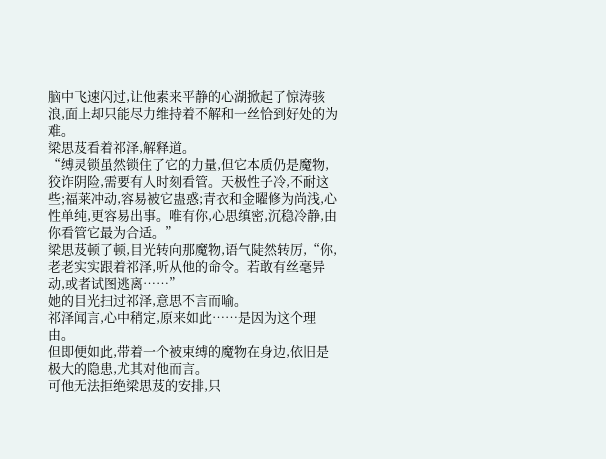脑中飞速闪过,让他素来平静的心湖掀起了惊涛骇浪,面上却只能尽力维持着不解和一丝恰到好处的为难。
梁思芨看着祁泽,解释道。
“缚灵锁虽然锁住了它的力量,但它本质仍是魔物,狡诈阴险,需要有人时刻看管。天极性子冷,不耐这些;福莱冲动,容易被它蛊惑;青衣和金曜修为尚浅,心性单纯,更容易出事。唯有你,心思缜密,沉稳冷静,由你看管它最为合适。”
梁思芨顿了顿,目光转向那魔物,语气陡然转厉,“你,老老实实跟着祁泽,听从他的命令。若敢有丝毫异动,或者试图逃离……”
她的目光扫过祁泽,意思不言而喻。
祁泽闻言,心中稍定,原来如此……是因为这个理由。
但即便如此,带着一个被束缚的魔物在身边,依旧是极大的隐患,尤其对他而言。
可他无法拒绝梁思芨的安排,只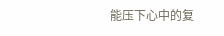能压下心中的复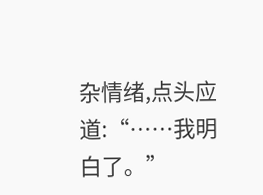杂情绪,点头应道:“……我明白了。”